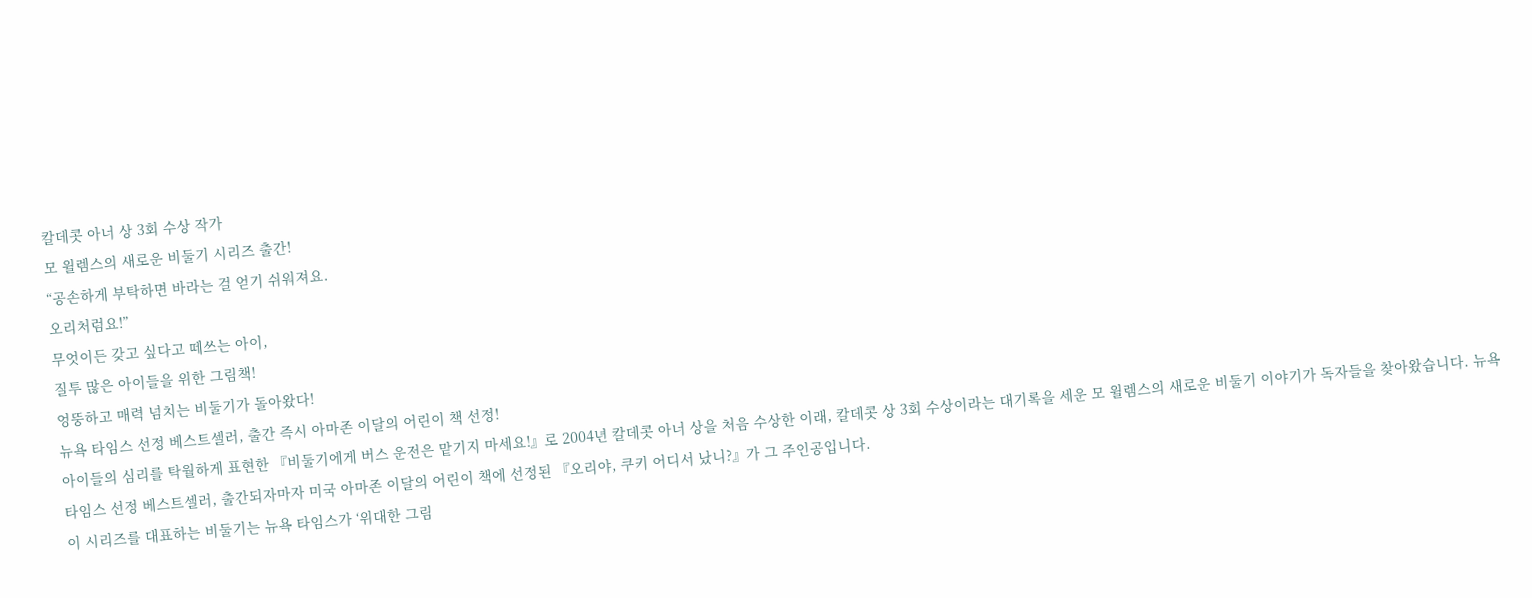칼데콧 아너 상 3회 수상 작가
모 윌렘스의 새로운 비둘기 시리즈 출간!
“공손하게 부탁하면 바라는 걸 얻기 쉬워져요.
오리처럼요!”
무엇이든 갖고 싶다고 떼쓰는 아이,
질투 많은 아이들을 위한 그림책!
엉뚱하고 매력 넘치는 비둘기가 돌아왔다!
뉴욕 타임스 선정 베스트셀러, 출간 즉시 아마존 이달의 어린이 책 선정!
아이들의 심리를 탁월하게 표현한 『비둘기에게 버스 운전은 맡기지 마세요!』로 2004년 칼데콧 아너 상을 처음 수상한 이래, 칼데콧 상 3회 수상이라는 대기록을 세운 모 윌렘스의 새로운 비둘기 이야기가 독자들을 찾아왔습니다. 뉴욕 타임스 선정 베스트셀러, 출간되자마자 미국 아마존 이달의 어린이 책에 선정된 『오리야, 쿠키 어디서 났니?』가 그 주인공입니다.
이 시리즈를 대표하는 비둘기는 뉴욕 타임스가 ‘위대한 그림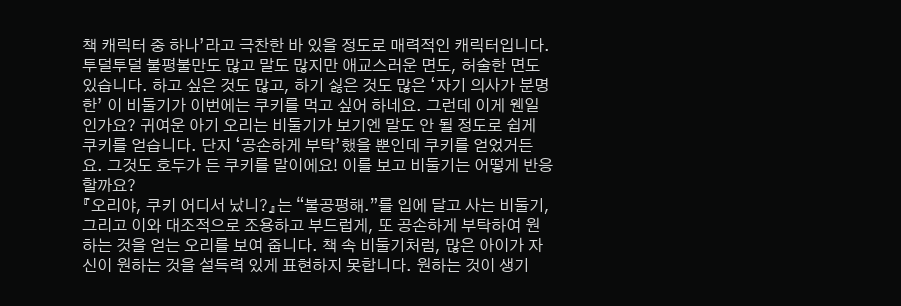책 캐릭터 중 하나’라고 극찬한 바 있을 정도로 매력적인 캐릭터입니다. 투덜투덜 불평불만도 많고 말도 많지만 애교스러운 면도, 허술한 면도 있습니다. 하고 싶은 것도 많고, 하기 싫은 것도 많은 ‘자기 의사가 분명한’ 이 비둘기가 이번에는 쿠키를 먹고 싶어 하네요. 그런데 이게 웬일인가요? 귀여운 아기 오리는 비둘기가 보기엔 말도 안 될 정도로 쉽게 쿠키를 얻습니다. 단지 ‘공손하게 부탁’했을 뿐인데 쿠키를 얻었거든요. 그것도 호두가 든 쿠키를 말이에요! 이를 보고 비둘기는 어떻게 반응할까요?
『오리야, 쿠키 어디서 났니?』는 “불공평해.”를 입에 달고 사는 비둘기, 그리고 이와 대조적으로 조용하고 부드럽게, 또 공손하게 부탁하여 원하는 것을 얻는 오리를 보여 줍니다. 책 속 비둘기처럼, 많은 아이가 자신이 원하는 것을 설득력 있게 표현하지 못합니다. 원하는 것이 생기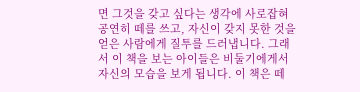면 그것을 갖고 싶다는 생각에 사로잡혀 공연히 떼를 쓰고, 자신이 갖지 못한 것을 얻은 사람에게 질투를 드러냅니다. 그래서 이 책을 보는 아이들은 비둘기에게서 자신의 모습을 보게 됩니다. 이 책은 떼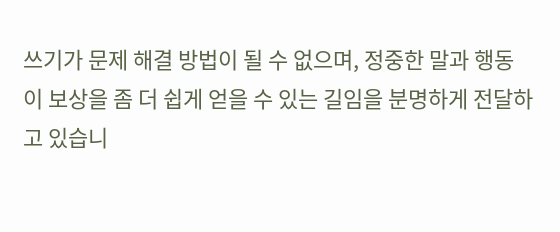쓰기가 문제 해결 방법이 될 수 없으며, 정중한 말과 행동이 보상을 좀 더 쉽게 얻을 수 있는 길임을 분명하게 전달하고 있습니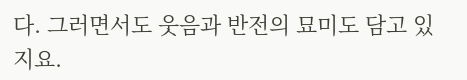다. 그러면서도 웃음과 반전의 묘미도 담고 있지요.